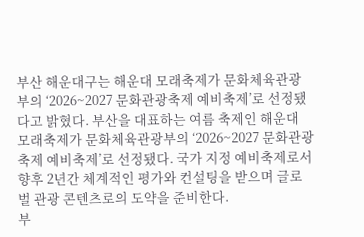부산 해운대구는 해운대 모래축제가 문화체육관광부의 ‘2026~2027 문화관광축제 예비축제’로 선정됐다고 밝혔다. 부산을 대표하는 여름 축제인 해운대 모래축제가 문화체육관광부의 ‘2026~2027 문화관광축제 예비축제’로 선정됐다. 국가 지정 예비축제로서 향후 2년간 체계적인 평가와 컨설팅을 받으며 글로벌 관광 콘텐츠로의 도약을 준비한다.
부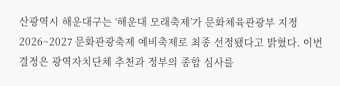산광역시 해운대구는 ‘해운대 모래축제’가 문화체육관광부 지정 2026~2027 문화관광축제 예비축제로 최종 선정됐다고 밝혔다. 이번 결정은 광역자치단체 추천과 정부의 종합 심사를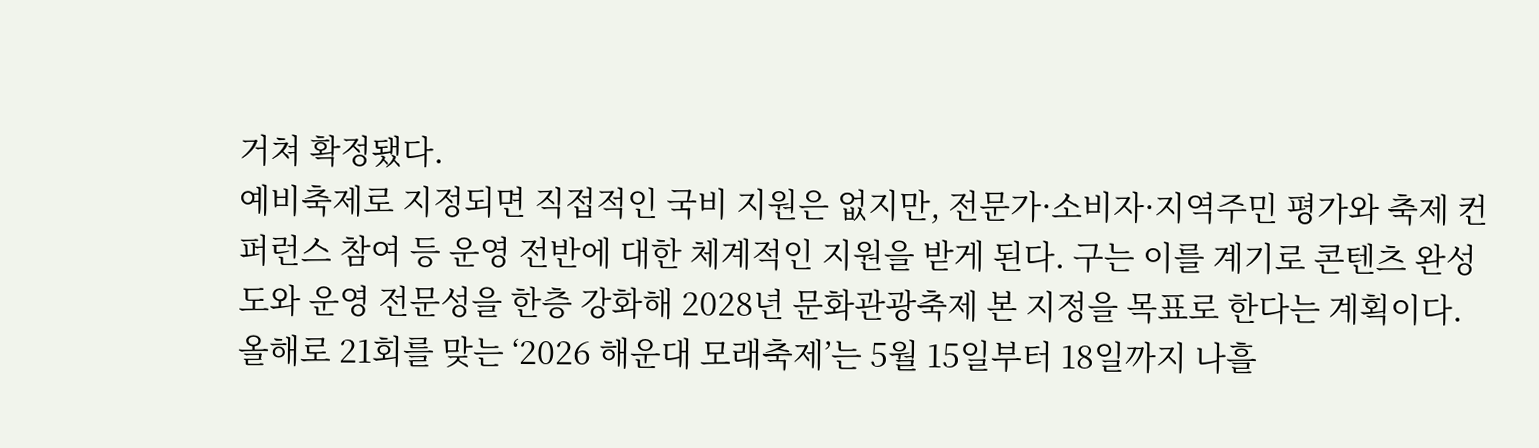거쳐 확정됐다.
예비축제로 지정되면 직접적인 국비 지원은 없지만, 전문가·소비자·지역주민 평가와 축제 컨퍼런스 참여 등 운영 전반에 대한 체계적인 지원을 받게 된다. 구는 이를 계기로 콘텐츠 완성도와 운영 전문성을 한층 강화해 2028년 문화관광축제 본 지정을 목표로 한다는 계획이다.
올해로 21회를 맞는 ‘2026 해운대 모래축제’는 5월 15일부터 18일까지 나흘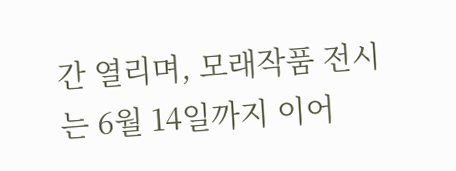간 열리며, 모래작품 전시는 6월 14일까지 이어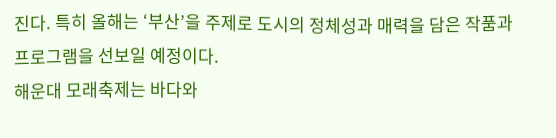진다. 특히 올해는 ‘부산’을 주제로 도시의 정체성과 매력을 담은 작품과 프로그램을 선보일 예정이다.
해운대 모래축제는 바다와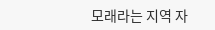모래라는 지역 자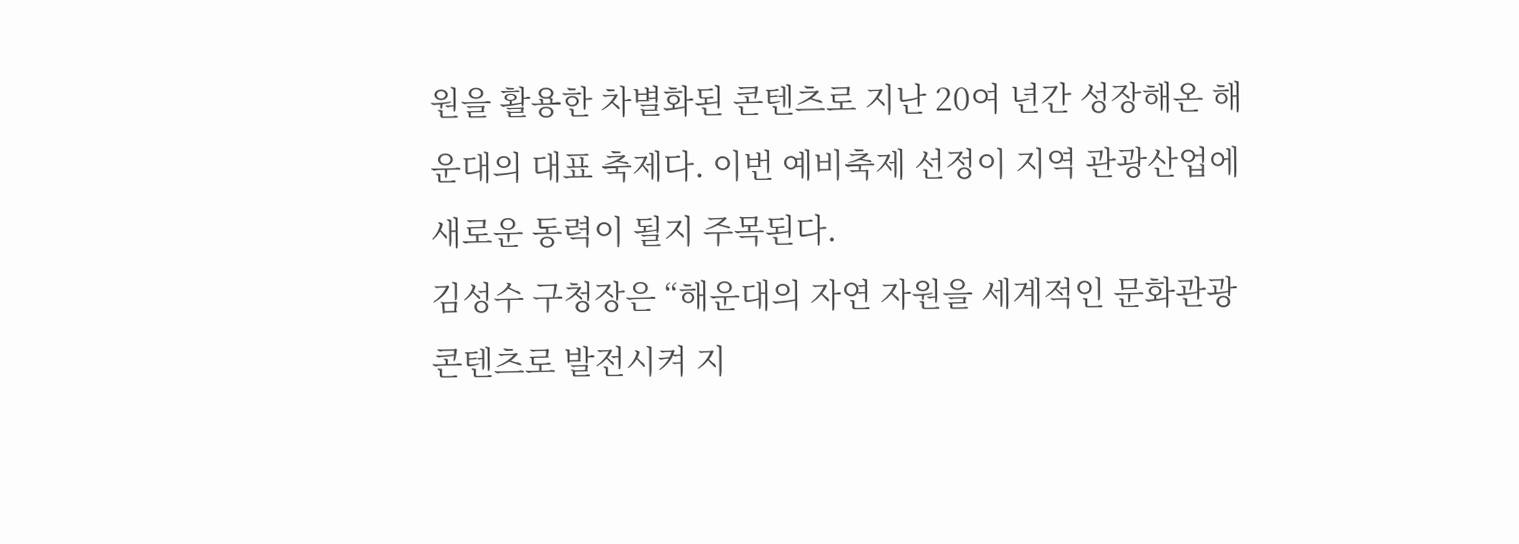원을 활용한 차별화된 콘텐츠로 지난 20여 년간 성장해온 해운대의 대표 축제다. 이번 예비축제 선정이 지역 관광산업에 새로운 동력이 될지 주목된다.
김성수 구청장은 “해운대의 자연 자원을 세계적인 문화관광 콘텐츠로 발전시켜 지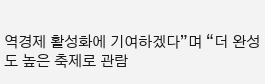역경제 활성화에 기여하겠다”며 “더 완성도 높은 축제로 관람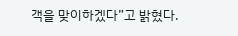객을 맞이하겠다”고 밝혔다.